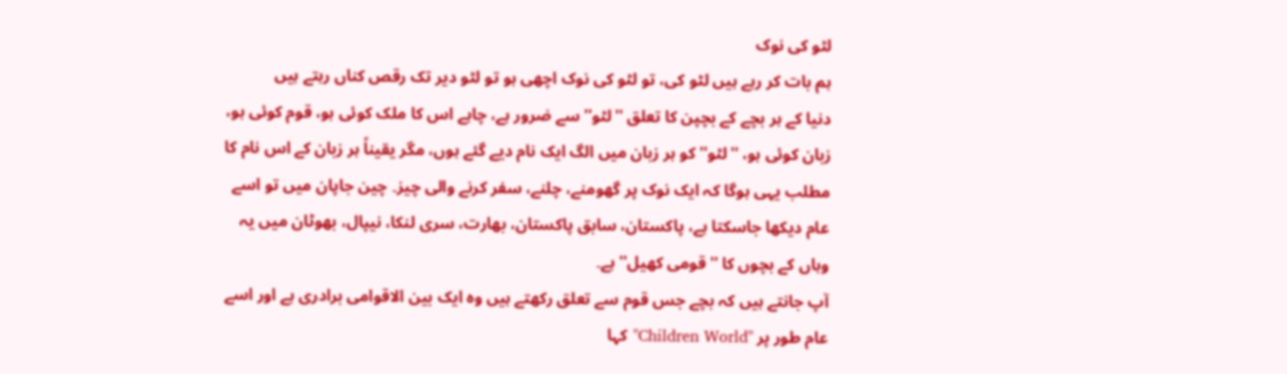لٹو کی نوک
ہم بات کر رہے ہیں لٹو کی، تو لٹو کی نوک اچھی ہو تو لٹو دیر تک رقص کناں رہتے ہیں
دنیا کے ہر بچے کے بچپن کا تعلق ''لٹو'' سے ضرور ہے، چاہے اس کا ملک کوئی ہو، قوم کوئی ہو، زبان کوئی ہو، ''لٹو'' کو ہر زبان میں الگ ایک نام دیے گئے ہوں، مگر یقیناً ہر زبان کے اس نام کا مطلب یہی ہوگا کہ ایک نوک پر گھومنے، چلنے، سفر کرنے والی چیز۔ چین جاپان میں تو اسے عام دیکھا جاسکتا ہے، پاکستان، سابق پاکستان، بھارت، سری لنکا، نیپال، بھوٹان میں یہ وہاں کے بچوں کا ''قومی کھیل'' ہے۔
آپ جانتے ہیں کہ بچے جس قوم سے تعلق رکھتے ہیں وہ ایک بین الاقوامی برادری ہے اور اسے عام طور پر "Children World" کہا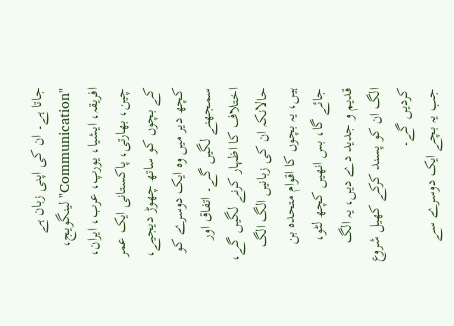جاتا ہے۔ ان کی اپنی زبان ہے "Communication" لینگویج، افریقہ، ایشیا، یورپ، عرب، ایران، چین، بھارتی، پاکستانی ایک عمر کے بچوں کو ساتھ چھوڑ دیجیے، کچھ دیر میں وہ ایک دوسرے کو سمجھنے لگیں گے۔ اتفاق اور اختلاف کا اظہار کرنے لگیں گے، حالانکہ ان کی زبانیں الگ الگ ہیں، یہ بچوں کا اقوام متحدہ بن جائے گا، بس انھیں کچھ لٹو، قدیم و جدید دے دیں، یہ الگ الگ ان کو پسند کرکے کھیل شروع کردیں گے۔
جب یہ بچے ایک دوسرے سے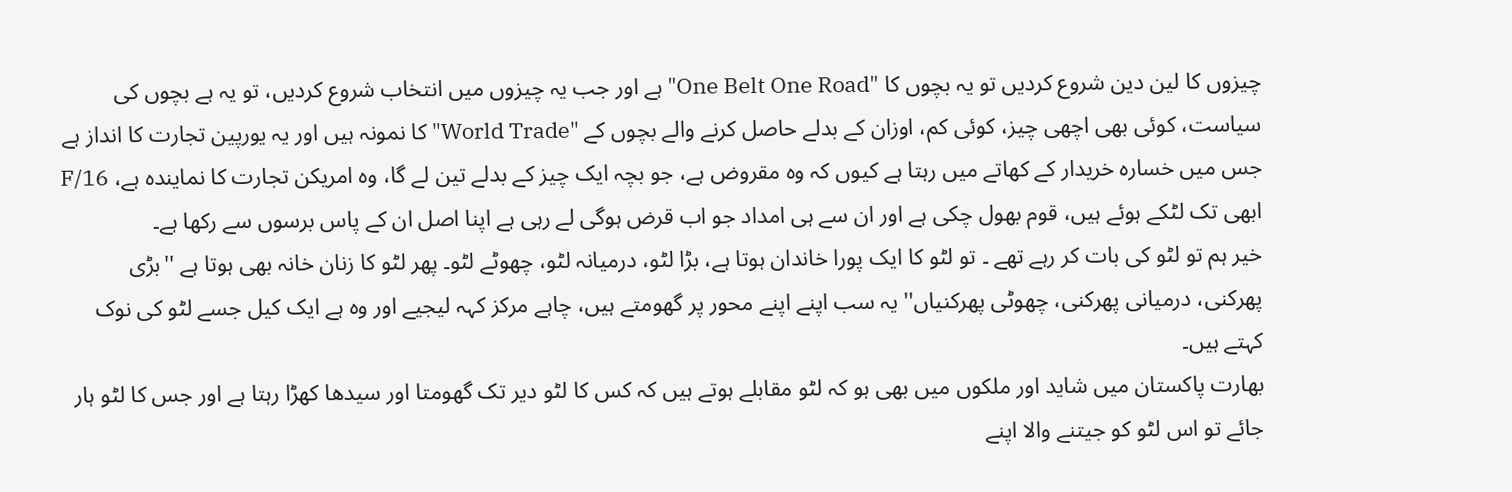چیزوں کا لین دین شروع کردیں تو یہ بچوں کا "One Belt One Road" ہے اور جب یہ چیزوں میں انتخاب شروع کردیں، تو یہ ہے بچوں کی سیاست، کوئی بھی اچھی چیز، کوئی کم، اوزان کے بدلے حاصل کرنے والے بچوں کے "World Trade" کا نمونہ ہیں اور یہ یورپین تجارت کا انداز ہے جس میں خسارہ خریدار کے کھاتے میں رہتا ہے کیوں کہ وہ مقروض ہے، جو بچہ ایک چیز کے بدلے تین لے گا، وہ امریکن تجارت کا نمایندہ ہے، F/16 ابھی تک لٹکے ہوئے ہیں، قوم بھول چکی ہے اور ان سے ہی امداد جو اب قرض ہوگی لے رہی ہے اپنا اصل ان کے پاس برسوں سے رکھا ہے۔
خیر ہم تو لٹو کی بات کر رہے تھے ۔ تو لٹو کا ایک پورا خاندان ہوتا ہے، بڑا لٹو، درمیانہ لٹو، چھوٹے لٹو۔ پھر لٹو کا زنان خانہ بھی ہوتا ہے ''بڑی پھرکنی، درمیانی پھرکنی، چھوٹی پھرکنیاں'' یہ سب اپنے اپنے محور پر گھومتے ہیں، چاہے مرکز کہہ لیجیے اور وہ ہے ایک کیل جسے لٹو کی نوک کہتے ہیں۔
بھارت پاکستان میں شاید اور ملکوں میں بھی ہو کہ لٹو مقابلے ہوتے ہیں کہ کس کا لٹو دیر تک گھومتا اور سیدھا کھڑا رہتا ہے اور جس کا لٹو ہار جائے تو اس لٹو کو جیتنے والا اپنے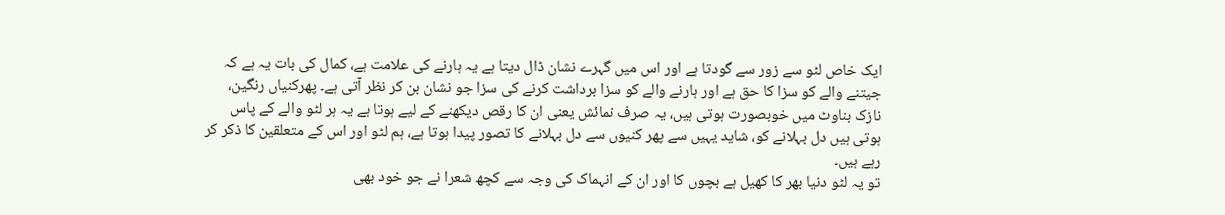ایک خاص لٹو سے زور سے گودتا ہے اور اس میں گہرے نشان ڈال دیتا ہے یہ ہارنے کی علامت ہے، کمال کی بات یہ ہے کہ جیتنے والے کو سزا کا حق ہے اور ہارنے والے کو سزا برداشت کرنے کی سزا جو نشان بن کر نظر آتی ہے۔ پھرکنیاں رنگین، نازک بناوٹ میں خوبصورت ہوتی ہیں، یہ صرف نمائش یعنی ان کا رقص دیکھنے کے لیے ہوتا ہے یہ ہر لٹو والے کے پاس ہوتی ہیں دل بہلانے کو، شاید یہیں سے پھر کنیوں سے دل بہلانے کا تصور پیدا ہوتا ہے، ہم لٹو اور اس کے متعلقین کا ذکر کر رہے ہیں۔
تو یہ لٹو دنیا بھر کا کھیل ہے بچوں کا اور ان کے انہماک کی وجہ سے کچھ شعرا نے جو خود بھی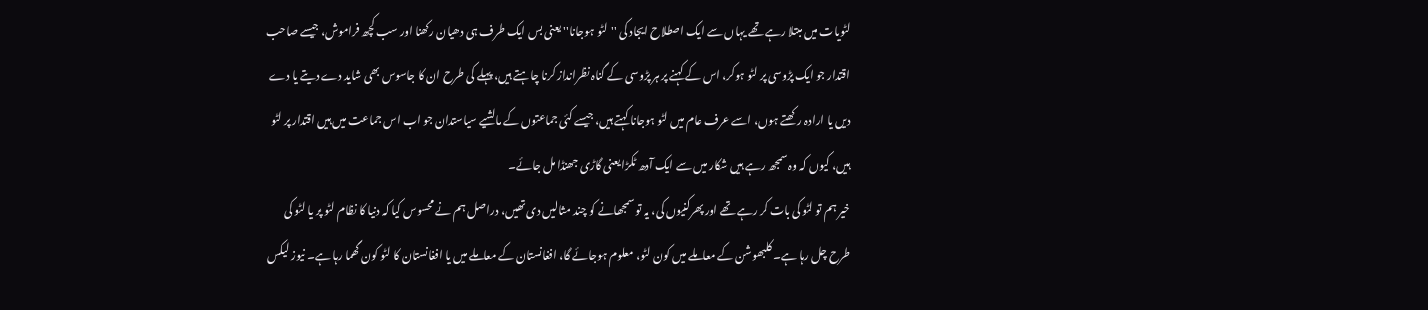لٹویات میں مبتلا رہے تھے یہاں سے ایک اصطلاح ایجاد کی ''لٹو ہوجانا'' یعنی بس ایک طرف ہی دھیان رکھنا اور سب کچھ فراموش، جیسے صاحب اقتدار جو ایک پڑوسی پر لٹو ہوکر، اس کے کہنے پر ہر پڑوسی کے گناہ نظرانداز کرنا چاہتے ہیں، پہلے کی طرح ان کا جاسوس بھی شاید دے دیتے یا دے دیں یا ارادہ رکھتے ہوں، اسے عرف عام میں لٹو ہوجانا کہتے ہیں، جیسے کئی جماعتوں کے مالشیے سیاستدان جو اب اس جماعت میں ہیں اقتدار پر لٹو ہیں، کیوں کہ وہ سمجھ رہے ہیں شکار میں سے ایک آدھ ٹکڑا یعنی گاڑی جھنڈا مل جائے۔
خیر ہم تو لٹو کی بات کر رہے تھے اور پھرکنیوں کی، یہ تو سمجھانے کو چند مثالیں دی تھیں، دراصل ہم نے محسوس کیا کہ دنیا کا نظام لٹو پر یا لٹو کی طرح چل رہا ہے۔ کلبھوشن کے معاملے میں کون لٹو، معلوم ہوجائے گا، افغانستان کے معاملے میں یا افغانستان کا لٹو کون گھما رہا ہے۔ نیوز لیکس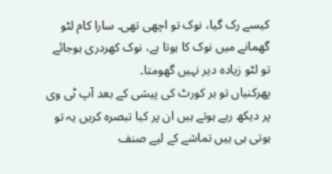کیسے رک گیا، نوک تو اچھی تھی۔ سارا کام لٹو گھمانے میں نوک کا ہوتا ہے، نوک کھردری ہوجائے تو لٹو زیادہ دیر نہیں گھومتا۔
پھرکنیاں تو ہر کورٹ کی پیشی کے بعد آپ ٹی وی پر دیکھ رہے ہوتے ہیں ان پر کیا تبصرہ کریں یہ تو ہوتی ہی ہیں تماشے کے لیے صنف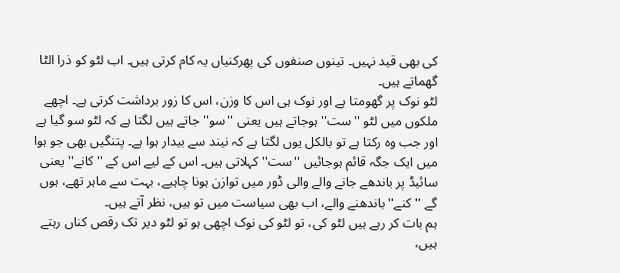کی بھی قید نہیں۔ تینوں صنفوں کی پھرکنیاں یہ کام کرتی ہیں۔ اب لٹو کو ذرا الٹا گھماتے ہیں۔
لٹو نوک پر گھومتا ہے اور نوک ہی اس کا وزن، اس کا زور برداشت کرتی ہے۔ اچھے ملکوں میں لٹو ''ست'' ہوجاتے ہیں یعنی ''سو'' جاتے ہیں لگتا ہے کہ لٹو سو گیا ہے اور جب وہ رکتا ہے تو بالکل یوں لگتا ہے کہ نیند سے بیدار ہوا ہے۔ پتنگیں بھی جو ہوا میں ایک جگہ قائم ہوجائیں ''ست'' کہلاتی ہیں۔ اس کے لیے اس کے ''کانے'' یعنی سائیڈ پر باندھے جانے والے والی ڈور میں توازن ہونا چاہیے، بہت سے ماہر تھے، ہوں گے ''کنے'' باندھنے والے، اب بھی سیاست میں تو ہیں، نظر آتے ہیں۔
ہم بات کر رہے ہیں لٹو کی، تو لٹو کی نوک اچھی ہو تو لٹو دیر تک رقص کناں رہتے ہیں،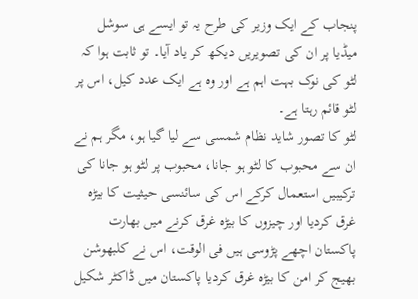پنجاب کے ایک وزیر کی طرح یہ تو ایسے ہی سوشل میڈیا پر ان کی تصویریں دیکھ کر یاد آیا۔ تو ثابت ہوا کہ لٹو کی نوک بہت اہم ہے اور وہ ہے ایک عدد کیل، اس پر لٹو قائم رہتا ہے۔
لٹو کا تصور شاید نظام شمسی سے لیا گیا ہو، مگر ہم نے ان سے محبوب کا لٹو ہو جانا، محبوب پر لٹو ہو جانا کی ترکیبیں استعمال کرکے اس کی سائنسی حیثیت کا بیڑہ غرق کردیا اور چیزوں کا بیڑہ غرق کرنے میں بھارت پاکستان اچھے پڑوسی ہیں فی الوقت، اس نے کلبھوشن بھیج کر امن کا بیڑہ غرق کردیا پاکستان میں ڈاکٹر شکیل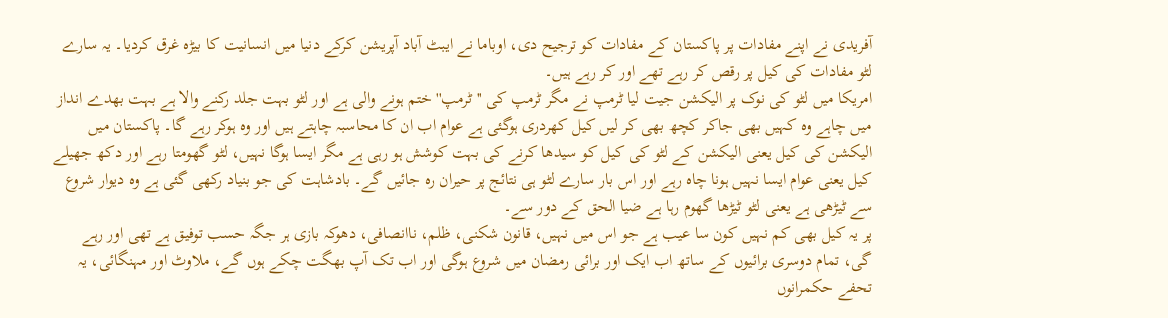آفریدی نے اپنے مفادات پر پاکستان کے مفادات کو ترجیح دی، اوباما نے ایبٹ آباد آپریشن کرکے دنیا میں انسانیت کا بیڑہ غرق کردیا۔ یہ سارے لٹو مفادات کی کیل پر رقص کر رہے تھے اور کر رہے ہیں۔
امریکا میں لٹو کی نوک پر الیکشن جیت لیا ٹرمپ نے مگر ٹرمپ کی ''ٹرمپ'' ختم ہونے والی ہے اور لٹو بہت جلد رکنے والا ہے بہت بھدے انداز میں چاہے وہ کہیں بھی جاکر کچھ بھی کر لیں کیل کھردری ہوگئی ہے عوام اب ان کا محاسبہ چاہتے ہیں اور وہ ہوکر رہے گا۔ پاکستان میں الیکشن کی کیل یعنی الیکشن کے لٹو کی کیل کو سیدھا کرنے کی بہت کوشش ہو رہی ہے مگر ایسا ہوگا نہیں، لٹو گھومتا رہے اور دکھ جھیلے کیل یعنی عوام ایسا نہیں ہونا چاہ رہے اور اس بار سارے لٹو ہی نتائج پر حیران رہ جائیں گے۔ بادشاہت کی جو بنیاد رکھی گئی ہے وہ دیوار شروع سے ٹیڑھی ہے یعنی لٹو ٹیڑھا گھوم رہا ہے ضیا الحق کے دور سے۔
پر یہ کیل بھی کم نہیں کون سا عیب ہے جو اس میں نہیں، قانون شکنی، ظلم، ناانصافی، دھوکہ بازی ہر جگہ حسب توفیق ہے تھی اور رہے گی، تمام دوسری برائیوں کے ساتھ اب ایک اور برائی رمضان میں شروع ہوگی اور اب تک آپ بھگت چکے ہوں گے، ملاوٹ اور مہنگائی، یہ تحفے حکمرانوں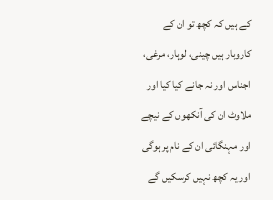کے ہیں کہ کچھ تو ان کے کاروبار ہیں چینی، لوہار، مرغی، اجناس اور نہ جانے کیا کیا اور ملاوٹ ان کی آنکھوں کے نیچے اور مہنگائی ان کے نام پر ہوگی اور یہ کچھ نہیں کرسکیں گے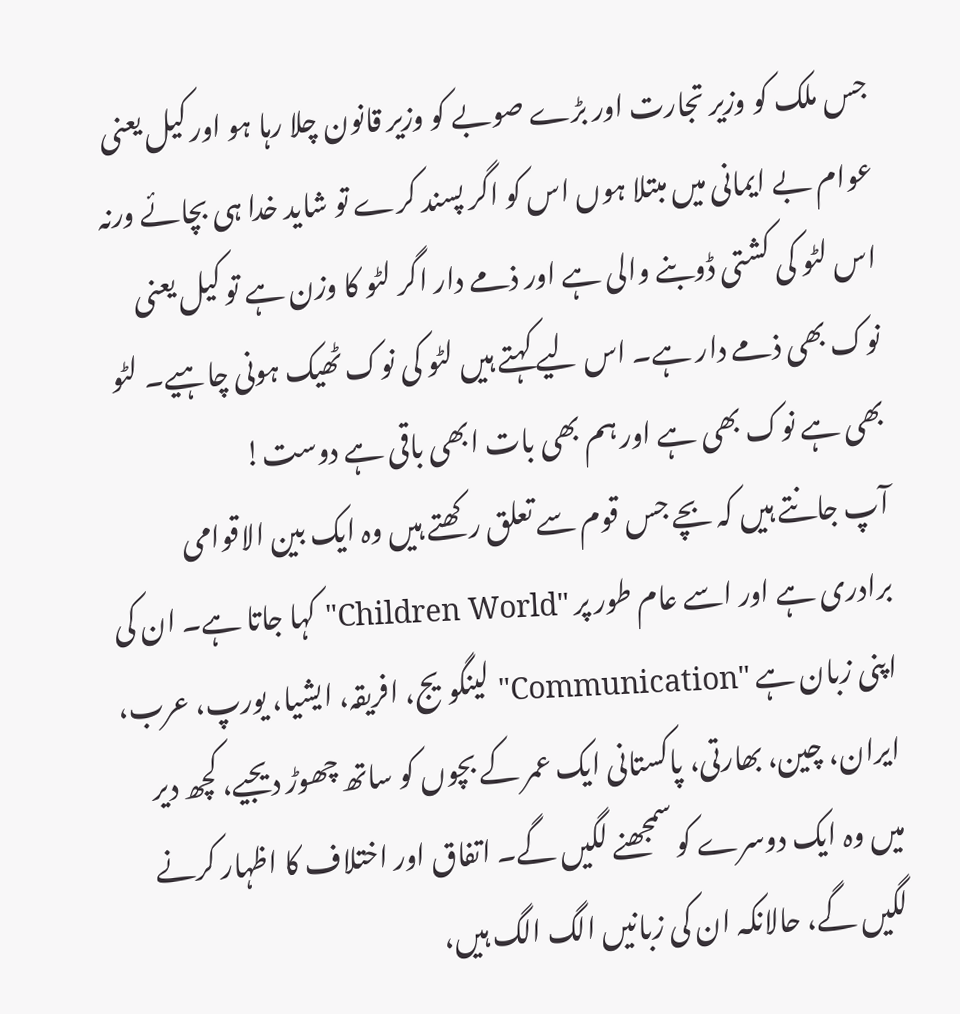جس ملک کو وزیر تجارت اور بڑے صوبے کو وزیر قانون چلا رہا ہو اور کیل یعنی عوام بے ایمانی میں مبتلا ہوں اس کو اگر پسند کرے تو شاید خدا ہی بچائے ورنہ اس لٹو کی کشتی ڈوبنے والی ہے اور ذمے دار اگر لٹو کا وزن ہے تو کیل یعنی نوک بھی ذمے دار ہے۔ اس لیے کہتے ہیں لٹو کی نوک ٹھیک ہونی چاہیے۔ لٹو بھی ہے نوک بھی ہے اور ہم بھی بات ابھی باقی ہے دوست!
آپ جانتے ہیں کہ بچے جس قوم سے تعلق رکھتے ہیں وہ ایک بین الاقوامی برادری ہے اور اسے عام طور پر "Children World" کہا جاتا ہے۔ ان کی اپنی زبان ہے "Communication" لینگویج، افریقہ، ایشیا، یورپ، عرب، ایران، چین، بھارتی، پاکستانی ایک عمر کے بچوں کو ساتھ چھوڑ دیجیے، کچھ دیر میں وہ ایک دوسرے کو سمجھنے لگیں گے۔ اتفاق اور اختلاف کا اظہار کرنے لگیں گے، حالانکہ ان کی زبانیں الگ الگ ہیں،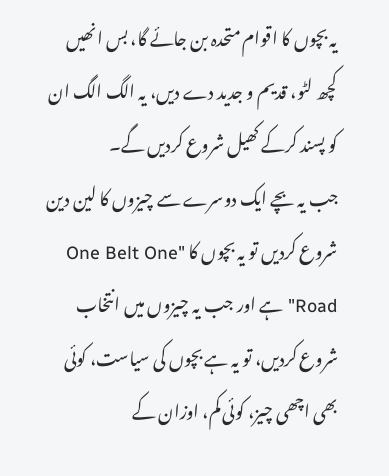یہ بچوں کا اقوام متحدہ بن جائے گا، بس انھیں کچھ لٹو، قدیم و جدید دے دیں، یہ الگ الگ ان کو پسند کرکے کھیل شروع کردیں گے۔
جب یہ بچے ایک دوسرے سے چیزوں کا لین دین شروع کردیں تو یہ بچوں کا "One Belt One Road" ہے اور جب یہ چیزوں میں انتخاب شروع کردیں، تو یہ ہے بچوں کی سیاست، کوئی بھی اچھی چیز، کوئی کم، اوزان کے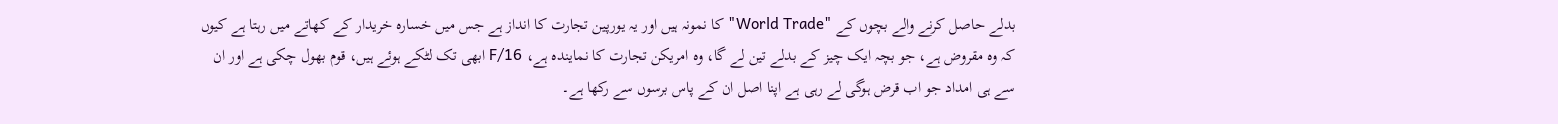بدلے حاصل کرنے والے بچوں کے "World Trade" کا نمونہ ہیں اور یہ یورپین تجارت کا انداز ہے جس میں خسارہ خریدار کے کھاتے میں رہتا ہے کیوں کہ وہ مقروض ہے، جو بچہ ایک چیز کے بدلے تین لے گا، وہ امریکن تجارت کا نمایندہ ہے، F/16 ابھی تک لٹکے ہوئے ہیں، قوم بھول چکی ہے اور ان سے ہی امداد جو اب قرض ہوگی لے رہی ہے اپنا اصل ان کے پاس برسوں سے رکھا ہے۔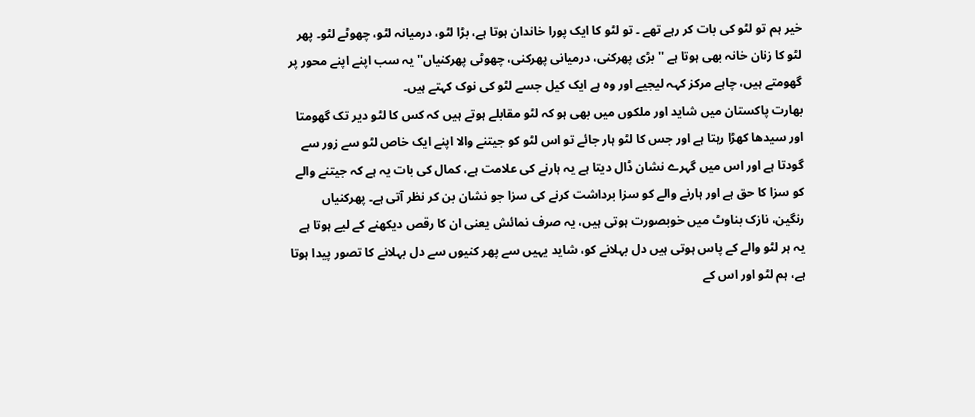خیر ہم تو لٹو کی بات کر رہے تھے ۔ تو لٹو کا ایک پورا خاندان ہوتا ہے، بڑا لٹو، درمیانہ لٹو، چھوٹے لٹو۔ پھر لٹو کا زنان خانہ بھی ہوتا ہے ''بڑی پھرکنی، درمیانی پھرکنی، چھوٹی پھرکنیاں'' یہ سب اپنے اپنے محور پر گھومتے ہیں، چاہے مرکز کہہ لیجیے اور وہ ہے ایک کیل جسے لٹو کی نوک کہتے ہیں۔
بھارت پاکستان میں شاید اور ملکوں میں بھی ہو کہ لٹو مقابلے ہوتے ہیں کہ کس کا لٹو دیر تک گھومتا اور سیدھا کھڑا رہتا ہے اور جس کا لٹو ہار جائے تو اس لٹو کو جیتنے والا اپنے ایک خاص لٹو سے زور سے گودتا ہے اور اس میں گہرے نشان ڈال دیتا ہے یہ ہارنے کی علامت ہے، کمال کی بات یہ ہے کہ جیتنے والے کو سزا کا حق ہے اور ہارنے والے کو سزا برداشت کرنے کی سزا جو نشان بن کر نظر آتی ہے۔ پھرکنیاں رنگین، نازک بناوٹ میں خوبصورت ہوتی ہیں، یہ صرف نمائش یعنی ان کا رقص دیکھنے کے لیے ہوتا ہے یہ ہر لٹو والے کے پاس ہوتی ہیں دل بہلانے کو، شاید یہیں سے پھر کنیوں سے دل بہلانے کا تصور پیدا ہوتا ہے، ہم لٹو اور اس کے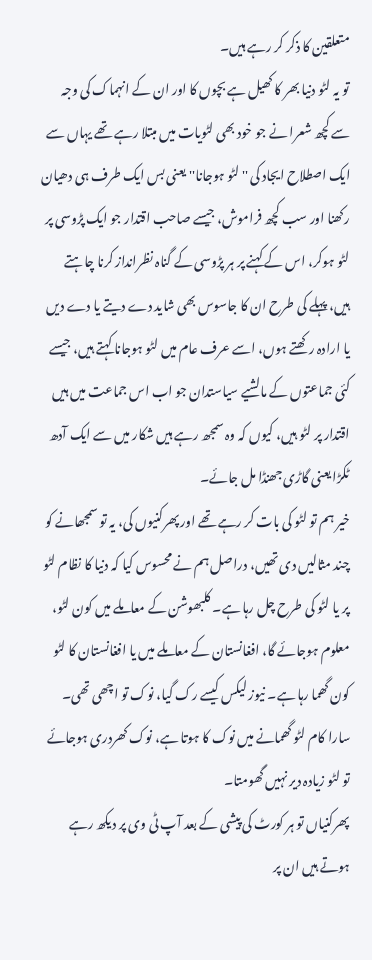متعلقین کا ذکر کر رہے ہیں۔
تو یہ لٹو دنیا بھر کا کھیل ہے بچوں کا اور ان کے انہماک کی وجہ سے کچھ شعرا نے جو خود بھی لٹویات میں مبتلا رہے تھے یہاں سے ایک اصطلاح ایجاد کی ''لٹو ہوجانا'' یعنی بس ایک طرف ہی دھیان رکھنا اور سب کچھ فراموش، جیسے صاحب اقتدار جو ایک پڑوسی پر لٹو ہوکر، اس کے کہنے پر ہر پڑوسی کے گناہ نظرانداز کرنا چاہتے ہیں، پہلے کی طرح ان کا جاسوس بھی شاید دے دیتے یا دے دیں یا ارادہ رکھتے ہوں، اسے عرف عام میں لٹو ہوجانا کہتے ہیں، جیسے کئی جماعتوں کے مالشیے سیاستدان جو اب اس جماعت میں ہیں اقتدار پر لٹو ہیں، کیوں کہ وہ سمجھ رہے ہیں شکار میں سے ایک آدھ ٹکڑا یعنی گاڑی جھنڈا مل جائے۔
خیر ہم تو لٹو کی بات کر رہے تھے اور پھرکنیوں کی، یہ تو سمجھانے کو چند مثالیں دی تھیں، دراصل ہم نے محسوس کیا کہ دنیا کا نظام لٹو پر یا لٹو کی طرح چل رہا ہے۔ کلبھوشن کے معاملے میں کون لٹو، معلوم ہوجائے گا، افغانستان کے معاملے میں یا افغانستان کا لٹو کون گھما رہا ہے۔ نیوز لیکس کیسے رک گیا، نوک تو اچھی تھی۔ سارا کام لٹو گھمانے میں نوک کا ہوتا ہے، نوک کھردری ہوجائے تو لٹو زیادہ دیر نہیں گھومتا۔
پھرکنیاں تو ہر کورٹ کی پیشی کے بعد آپ ٹی وی پر دیکھ رہے ہوتے ہیں ان پر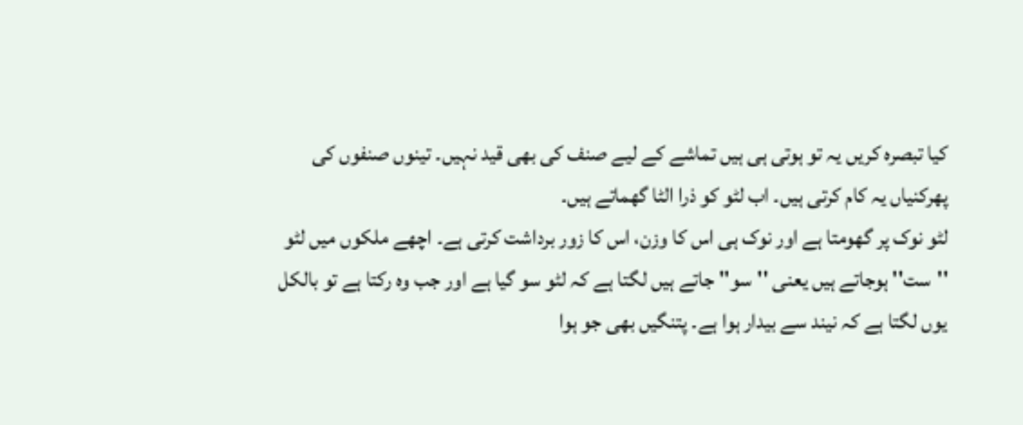کیا تبصرہ کریں یہ تو ہوتی ہی ہیں تماشے کے لیے صنف کی بھی قید نہیں۔ تینوں صنفوں کی پھرکنیاں یہ کام کرتی ہیں۔ اب لٹو کو ذرا الٹا گھماتے ہیں۔
لٹو نوک پر گھومتا ہے اور نوک ہی اس کا وزن، اس کا زور برداشت کرتی ہے۔ اچھے ملکوں میں لٹو ''ست'' ہوجاتے ہیں یعنی ''سو'' جاتے ہیں لگتا ہے کہ لٹو سو گیا ہے اور جب وہ رکتا ہے تو بالکل یوں لگتا ہے کہ نیند سے بیدار ہوا ہے۔ پتنگیں بھی جو ہوا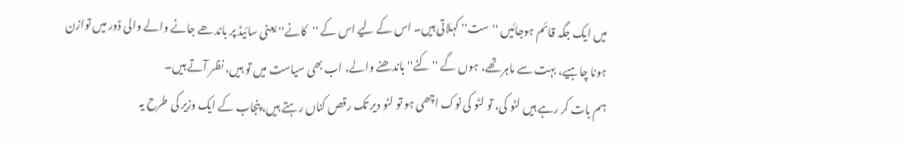میں ایک جگہ قائم ہوجائیں ''ست'' کہلاتی ہیں۔ اس کے لیے اس کے ''کانے'' یعنی سائیڈ پر باندھے جانے والے والی ڈور میں توازن ہونا چاہیے، بہت سے ماہر تھے، ہوں گے ''کنے'' باندھنے والے، اب بھی سیاست میں تو ہیں، نظر آتے ہیں۔
ہم بات کر رہے ہیں لٹو کی، تو لٹو کی نوک اچھی ہو تو لٹو دیر تک رقص کناں رہتے ہیں، پنجاب کے ایک وزیر کی طرح یہ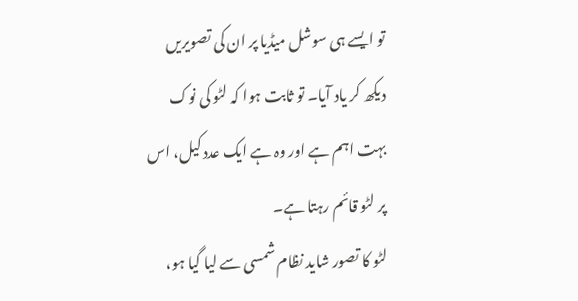تو ایسے ہی سوشل میڈیا پر ان کی تصویریں دیکھ کر یاد آیا۔ تو ثابت ہوا کہ لٹو کی نوک بہت اہم ہے اور وہ ہے ایک عدد کیل، اس پر لٹو قائم رہتا ہے۔
لٹو کا تصور شاید نظام شمسی سے لیا گیا ہو،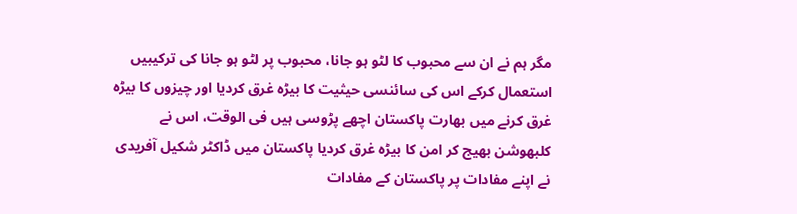مگر ہم نے ان سے محبوب کا لٹو ہو جانا، محبوب پر لٹو ہو جانا کی ترکیبیں استعمال کرکے اس کی سائنسی حیثیت کا بیڑہ غرق کردیا اور چیزوں کا بیڑہ غرق کرنے میں بھارت پاکستان اچھے پڑوسی ہیں فی الوقت، اس نے کلبھوشن بھیج کر امن کا بیڑہ غرق کردیا پاکستان میں ڈاکٹر شکیل آفریدی نے اپنے مفادات پر پاکستان کے مفادات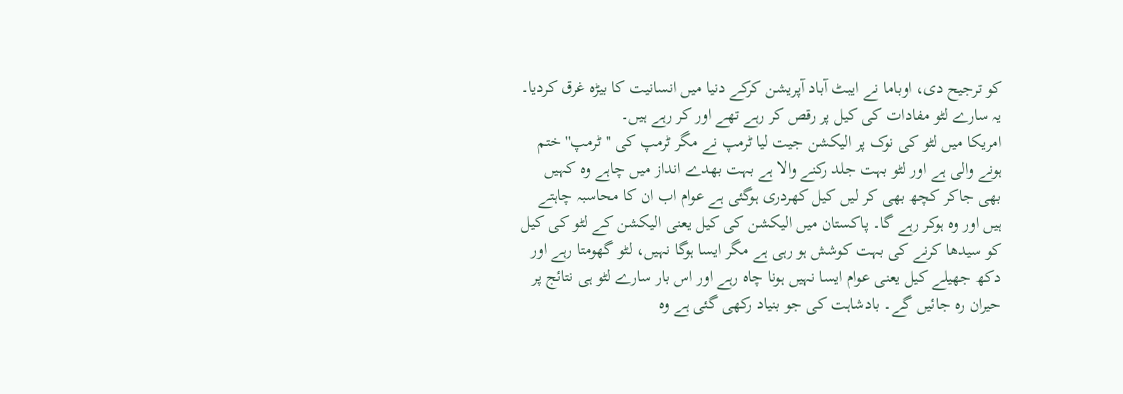کو ترجیح دی، اوباما نے ایبٹ آباد آپریشن کرکے دنیا میں انسانیت کا بیڑہ غرق کردیا۔ یہ سارے لٹو مفادات کی کیل پر رقص کر رہے تھے اور کر رہے ہیں۔
امریکا میں لٹو کی نوک پر الیکشن جیت لیا ٹرمپ نے مگر ٹرمپ کی ''ٹرمپ'' ختم ہونے والی ہے اور لٹو بہت جلد رکنے والا ہے بہت بھدے انداز میں چاہے وہ کہیں بھی جاکر کچھ بھی کر لیں کیل کھردری ہوگئی ہے عوام اب ان کا محاسبہ چاہتے ہیں اور وہ ہوکر رہے گا۔ پاکستان میں الیکشن کی کیل یعنی الیکشن کے لٹو کی کیل کو سیدھا کرنے کی بہت کوشش ہو رہی ہے مگر ایسا ہوگا نہیں، لٹو گھومتا رہے اور دکھ جھیلے کیل یعنی عوام ایسا نہیں ہونا چاہ رہے اور اس بار سارے لٹو ہی نتائج پر حیران رہ جائیں گے۔ بادشاہت کی جو بنیاد رکھی گئی ہے وہ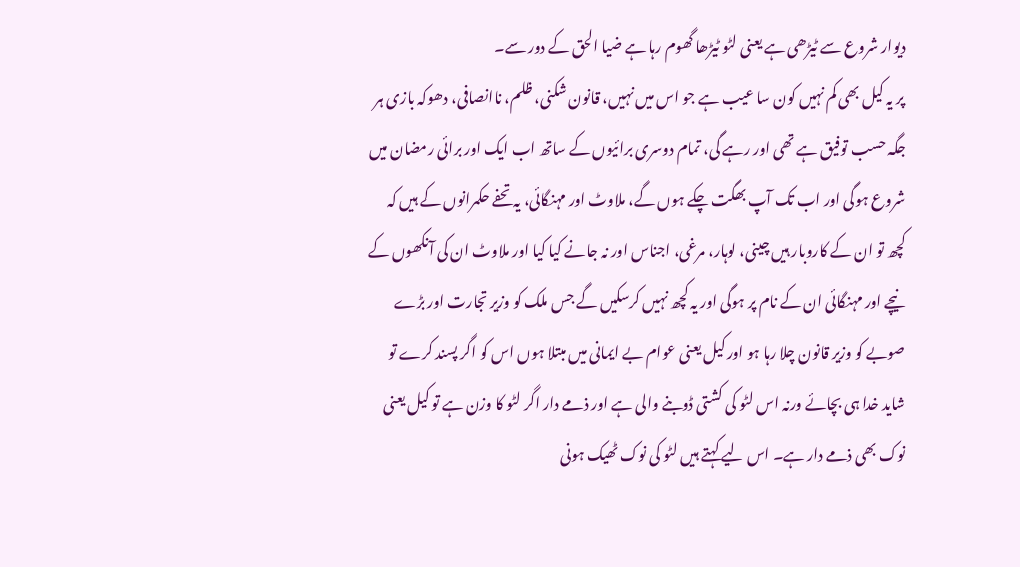دیوار شروع سے ٹیڑھی ہے یعنی لٹو ٹیڑھا گھوم رہا ہے ضیا الحق کے دور سے۔
پر یہ کیل بھی کم نہیں کون سا عیب ہے جو اس میں نہیں، قانون شکنی، ظلم، ناانصافی، دھوکہ بازی ہر جگہ حسب توفیق ہے تھی اور رہے گی، تمام دوسری برائیوں کے ساتھ اب ایک اور برائی رمضان میں شروع ہوگی اور اب تک آپ بھگت چکے ہوں گے، ملاوٹ اور مہنگائی، یہ تحفے حکمرانوں کے ہیں کہ کچھ تو ان کے کاروبار ہیں چینی، لوہار، مرغی، اجناس اور نہ جانے کیا کیا اور ملاوٹ ان کی آنکھوں کے نیچے اور مہنگائی ان کے نام پر ہوگی اور یہ کچھ نہیں کرسکیں گے جس ملک کو وزیر تجارت اور بڑے صوبے کو وزیر قانون چلا رہا ہو اور کیل یعنی عوام بے ایمانی میں مبتلا ہوں اس کو اگر پسند کرے تو شاید خدا ہی بچائے ورنہ اس لٹو کی کشتی ڈوبنے والی ہے اور ذمے دار اگر لٹو کا وزن ہے تو کیل یعنی نوک بھی ذمے دار ہے۔ اس لیے کہتے ہیں لٹو کی نوک ٹھیک ہونی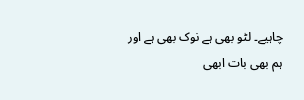چاہیے۔ لٹو بھی ہے نوک بھی ہے اور ہم بھی بات ابھی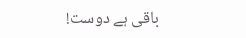باقی ہے دوست!